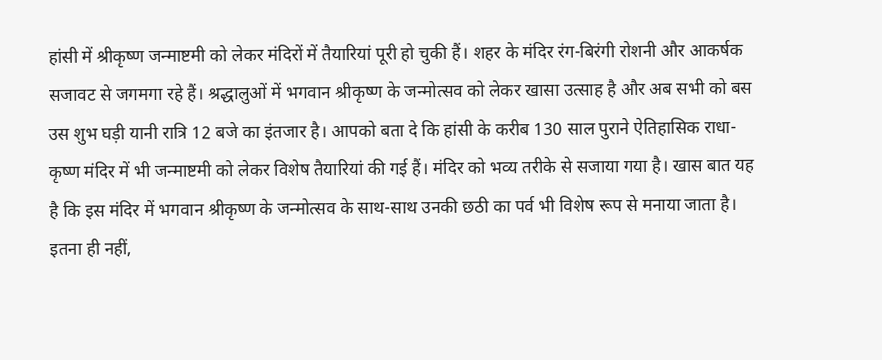हांसी में श्रीकृष्ण जन्माष्टमी को लेकर मंदिरों में तैयारियां पूरी हो चुकी हैं। शहर के मंदिर रंग-बिरंगी रोशनी और आकर्षक सजावट से जगमगा रहे हैं। श्रद्धालुओं में भगवान श्रीकृष्ण के जन्मोत्सव को लेकर खासा उत्साह है और अब सभी को बस उस शुभ घड़ी यानी रात्रि 12 बजे का इंतजार है। आपको बता दे कि हांसी के करीब 130 साल पुराने ऐतिहासिक राधा-कृष्ण मंदिर में भी जन्माष्टमी को लेकर विशेष तैयारियां की गई हैं। मंदिर को भव्य तरीके से सजाया गया है। खास बात यह है कि इस मंदिर में भगवान श्रीकृष्ण के जन्मोत्सव के साथ-साथ उनकी छठी का पर्व भी विशेष रूप से मनाया जाता है। इतना ही नहीं,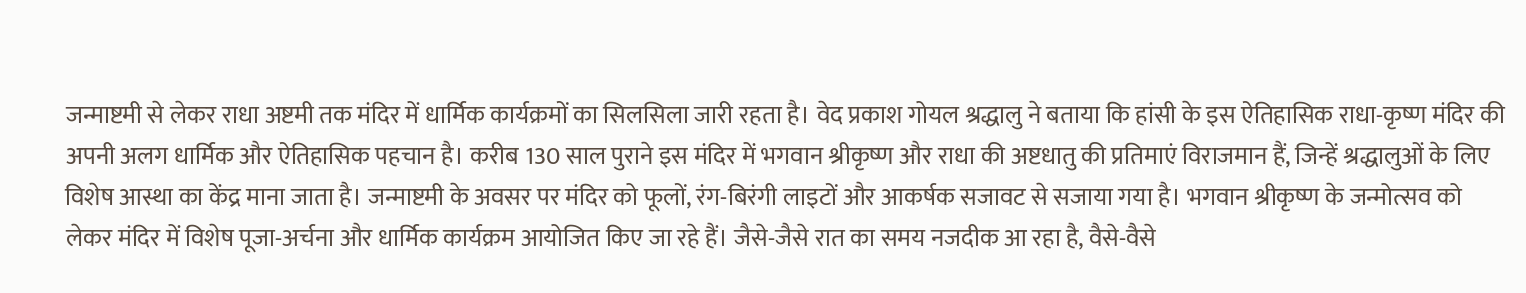जन्माष्टमी से लेकर राधा अष्टमी तक मंदिर में धार्मिक कार्यक्रमों का सिलसिला जारी रहता है। वेद प्रकाश गोयल श्रद्धालु ने बताया कि हांसी के इस ऐतिहासिक राधा-कृष्ण मंदिर की अपनी अलग धार्मिक और ऐतिहासिक पहचान है। करीब 130 साल पुराने इस मंदिर में भगवान श्रीकृष्ण और राधा की अष्टधातु की प्रतिमाएं विराजमान हैं, जिन्हें श्रद्धालुओं के लिए विशेष आस्था का केंद्र माना जाता है। जन्माष्टमी के अवसर पर मंदिर को फूलों, रंग-बिरंगी लाइटों और आकर्षक सजावट से सजाया गया है। भगवान श्रीकृष्ण के जन्मोत्सव को लेकर मंदिर में विशेष पूजा-अर्चना और धार्मिक कार्यक्रम आयोजित किए जा रहे हैं। जैसे-जैसे रात का समय नजदीक आ रहा है, वैसे-वैसे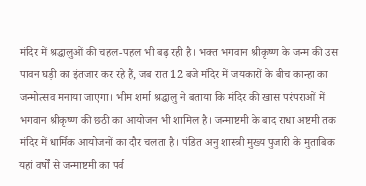मंदिर में श्रद्धालुओं की चहल-पहल भी बढ़ रही है। भक्त भगवान श्रीकृष्ण के जन्म की उस पावन घड़ी का इंतजार कर रहे हैं, जब रात 12 बजे मंदिर में जयकारों के बीच कान्हा का जन्मोत्सव मनाया जाएगा। भीम शर्मा श्रद्धालु ने बताया कि मंदिर की खास परंपराओं में भगवान श्रीकृष्ण की छठी का आयोजन भी शामिल है। जन्माष्टमी के बाद राधा अष्टमी तक मंदिर में धार्मिक आयोजनों का दौर चलता है। पंडित अनु शास्त्री मुख्य पुजारी के मुताबिक यहां वर्षों से जन्माष्टमी का पर्व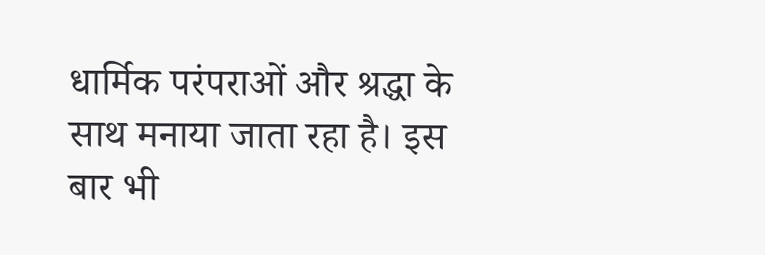धार्मिक परंपराओं और श्रद्धा के साथ मनाया जाता रहा है। इस बार भी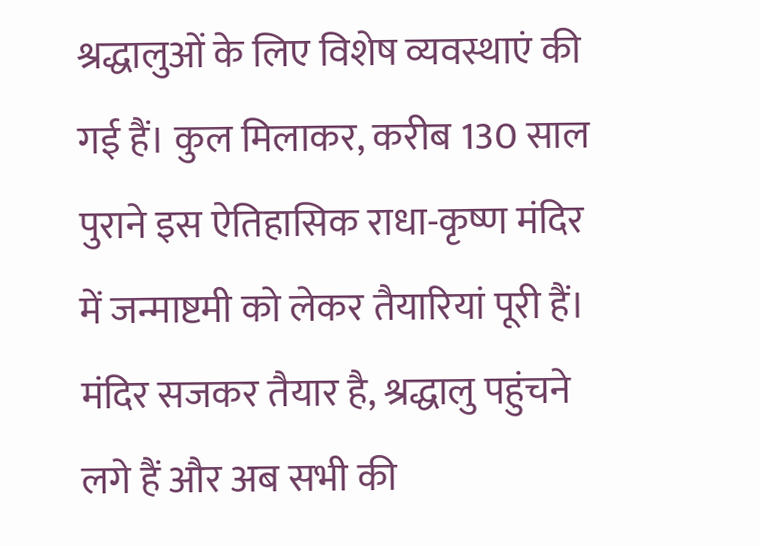श्रद्धालुओं के लिए विशेष व्यवस्थाएं की गई हैं। कुल मिलाकर, करीब 130 साल पुराने इस ऐतिहासिक राधा-कृष्ण मंदिर में जन्माष्टमी को लेकर तैयारियां पूरी हैं। मंदिर सजकर तैयार है, श्रद्धालु पहुंचने लगे हैं और अब सभी की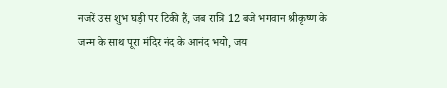नजरें उस शुभ घड़ी पर टिकी हैं, जब रात्रि 12 बजे भगवान श्रीकृष्ण के जन्म के साथ पूरा मंदिर नंद के आनंद भयो, जय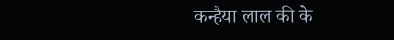कन्हैया लाल की के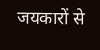जयकारों से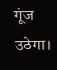गूंज उठेगा।